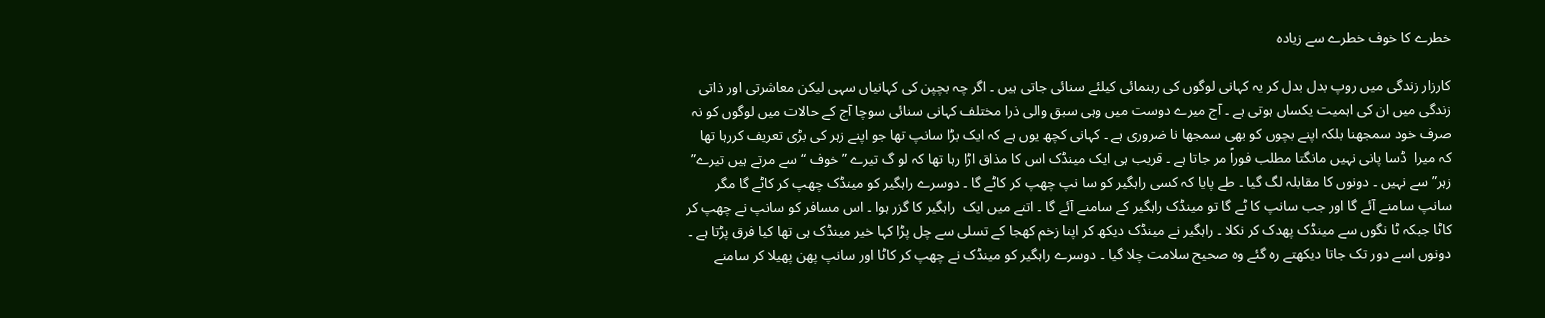خطرے کا خوف خطرے سے زیادہ

کارزار زندگی میں روپ بدل بدل کر یہ کہانی لوگوں کی رہنمائی کیلئے سنائی جاتی ہیں ۔ اگر چہ بچپن کی کہانیاں سہی لیکن معاشرتی اور ذاتی زندگی میں ان کی اہمیت یکساں ہوتی ہے ۔ آج میرے دوست میں وہی سبق والی ذرا مختلف کہانی سنائی سوچا آج کے حالات میں لوگوں کو نہ صرف خود سمجھنا بلکہ اپنے بچوں کو بھی سمجھا نا ضروری ہے ۔ کہانی کچھ یوں ہے کہ ایک بڑا سانپ تھا جو اپنے زہر کی بڑی تعریف کررہا تھا کہ میرا  ڈسا پانی نہیں مانگتا مطلب فوراً مر جاتا ہے ۔ قریب ہی ایک مینڈک اس کا مذاق اڑا رہا تھا کہ لو گ تیرے ”خوف “سے مرتے ہیں تیرے” زہر” سے نہیں ۔ دونوں کا مقابلہ لگ گیا ۔ طے پایا کہ کسی راہگیر کو سا نپ چھپ کر کاٹے گا ۔ دوسرے راہگیر کو مینڈک چھپ کر کاٹے گا مگر سانپ سامنے آئے گا اور جب سانپ کا ٹے گا تو مینڈک راہگیر کے سامنے آئے گا ۔ اتنے میں ایک  راہگیر کا گزر ہوا ۔ اس مسافر کو سانپ نے چھپ کر کاٹا جبکہ ٹا نگوں سے مینڈک پھدک کر نکلا ۔ راہگیر نے مینڈک دیکھ کر اپنا زخم کھجا کے تسلی سے چل پڑا کہا خیر مینڈک ہی تھا کیا فرق پڑتا ہے ۔ دونوں اسے دور تک جاتا دیکھتے رہ گئے وہ صحیح سلامت چلا گیا ۔ دوسرے راہگیر کو مینڈک نے چھپ کر کاٹا اور سانپ پھن پھیلا کر سامنے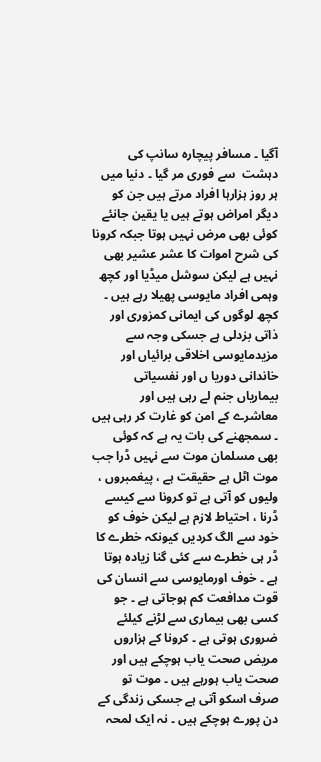آگیا ۔ مسافر پیچارہ سانپ کی دہشت  سے فوری مر گیا ۔ دنیا میں ہر روز ہزارہا افراد مرتے ہیں جن کو دیگر امراض ہوتے ہیں یا یقین جانئے کوئی بھی مرض نہیں ہوتا جبکہ کرونا کی شرح اموات کا عشر عشیر بھی نہیں ہے لیکن سوشل میڈیا اور کچھ وہمی افراد مایوسی پھیلا رہے ہیں ۔ کچھ لوگوں کی ایمانی کمزوری اور ذاتی بزدلی ہے جسکی وجہ سے مزیدمایوسی اخلاقی برائیاں اور خاندانی دوریا ں اور نفسیاتی بیماریاں جنم لے رہی ہیں اور معاشرے کے امن کو غارت کر رہی ہیں ۔ سمجھنے کی بات یہ ہے کہ کوئی بھی مسلمان موت سے نہیں ڈرا جب موت اٹل ہے حقیقت ہے ، پیغمبروں ، ولیوں کو آتی ہے تو کرونا سے کیسے ڈرنا ، احتیاط لازم ہے لیکن خوف کو خود سے الگ کردیں کیونکہ خطرے کا ڈر ہی خطرے سے کئی گنا زیادہ ہوتا ہے ۔ خوف اورمایوسی سے انسان کی قوت مدافعت کم ہوجاتی ہے ۔ جو کسی بھی بیماری سے لڑنے کیلئے ضروری ہوتی ہے ۔ کرونا کے ہزاروں مریض صحت یاب ہوچکے ہیں اور صحت یاب ہورہے ہیں ۔ موت تو صرف اسکو آتی ہے جسکی زندگی کے دن پورے ہوچکے ہیں ۔ نہ ایک لمحہ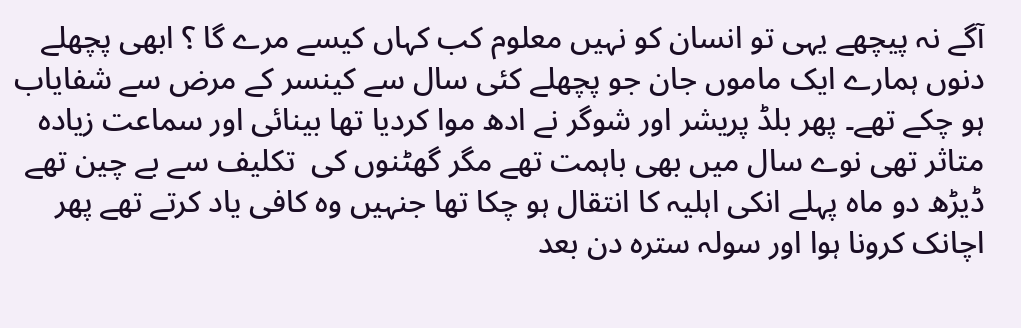آگے نہ پیچھے یہی تو انسان کو نہیں معلوم کب کہاں کیسے مرے گا ؟ ابھی پچھلے دنوں ہمارے ایک ماموں جان جو پچھلے کئی سال سے کینسر کے مرض سے شفایاب ہو چکے تھے۔ پھر بلڈ پریشر اور شوگر نے ادھ موا کردیا تھا بینائی اور سماعت زیادہ متاثر تھی نوے سال میں بھی باہمت تھے مگر گھٹنوں کی  تکلیف سے بے چین تھے ڈیڑھ دو ماہ پہلے انکی اہلیہ کا انتقال ہو چکا تھا جنہیں وہ کافی یاد کرتے تھے پھر اچانک کرونا ہوا اور سولہ سترہ دن بعد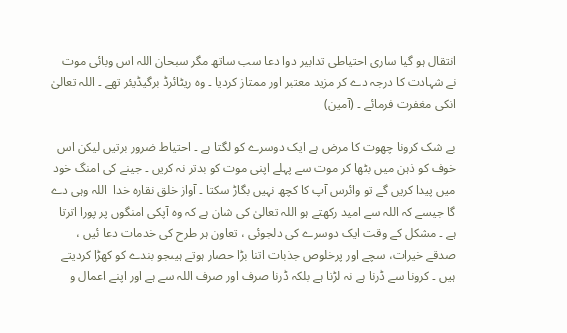انتقال ہو گیا ساری احتیاطی تدابیر دوا دعا سب ساتھ مگر سبحان اللہ اس وبائی موت نے شہادت کا درجہ دے کر مزید معتبر اور ممتاز کردیا ۔ وہ ریٹائرڈ برگیڈیئر تھے ۔ اللہ تعالیٰ انکی مغفرت فرمائے ۔ (آمین)

بے شک کرونا چھوت کا مرض ہے ایک دوسرے کو لگتا ہے ۔ احتیاط ضرور برتیں لیکن اس خوف کو ذہن میں بٹھا کر موت سے پہلے اپنی موت کو بدتر نہ کریں ۔ جینے کی امنگ خود میں پیدا کریں گے تو وائرس آپ کا کچھ نہیں بگاڑ سکتا ۔ آواز خلق نقارہ خدا  اللہ وہی دے گا جیسے کہ اللہ سے امید رکھتے ہو اللہ تعالیٰ کی شان ہے کہ وہ آپکی امنگوں پر پورا اترتا ہے ۔ مشکل کے وقت ایک دوسرے کی دلجوئی ، تعاون ہر طرح کی خدمات دعا ئیں ، صدقے خیرات، سچے اور پرخلوص جذبات اتنا بڑا حصار ہوتے ہیںجو بندے کو کھڑا کردیتے ہیں ۔ کرونا سے ڈرنا ہے نہ لڑنا ہے بلکہ ڈرنا صرف اور صرف اللہ سے ہے اور اپنے اعمال و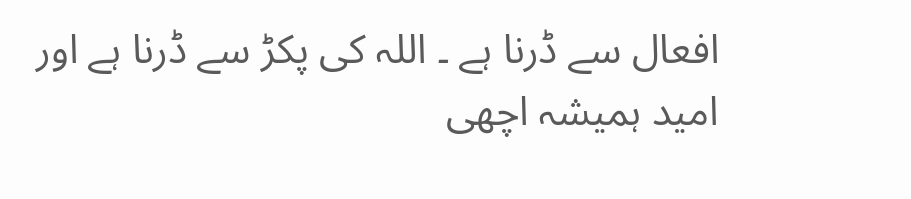افعال سے ڈرنا ہے ۔ اللہ کی پکڑ سے ڈرنا ہے اور امید ہمیشہ اچھی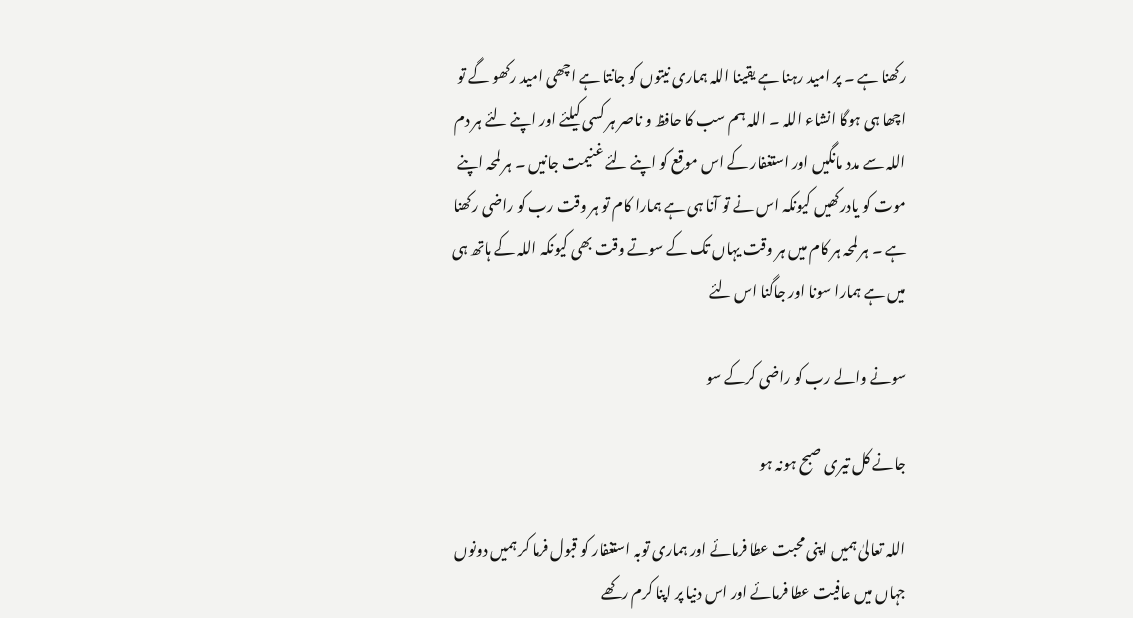رکھنا ہے ۔ پر امید رہنا ہے یقینا اللہ ہماری نیتوں کو جانتا ہے اچھی امید رکھو گے تو اچھا ہی ہوگا انشاء اللہ ۔ اللہ ہم سب کا حافظ و ناصر ہر کسی کیلئے اور اپنے لئے ہر دم اللہ سے مدد مانگیں اور استغفار کے اس موقع کو اپنے لئے غنیمت جانیں ۔ ہر لمحہ اپنے موت کو یادرکھیں کیونکہ اس نے تو آنا ہی ہے ہمارا کام تو ہر وقت رب کو راضی رکھنا ہے ۔ ہر لمحہ ہر کام میں ہر وقت یہاں تک کے سوتے وقت بھی کیونکہ اللہ کے ہاتھ ہی میں ہے ہمارا سونا اور جاگنا اس لئے

سونے والے رب کو راضی کرکے سو

جانے کل تیری صبح ہونہ ہو

اللہ تعالیٰ ہمیں اپنی محبت عطا فرمائے اور ہماری توبہ استغفار کو قبول فرما کر ہمیں دونوں جہاں میں عافیت عطا فرمائے اور اس دنیا پر اپنا کرم رکھے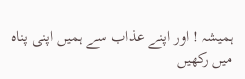ہمیشہ ! اور اپنے عذاب سے ہمیں اپنی پناہ میں رکھیں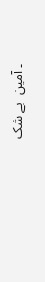۔ آمین  بے شک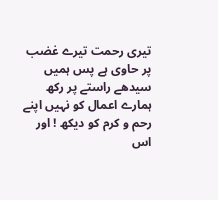تیری رحمت تیرے غضب پر حاوی ہے پس ہمیں سیدھے راستے پر رکھ ہمارے اعمال کو نہیں اپنے رحم و کرم کو دیکھ ! اور اس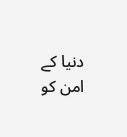دنیا کے امن کو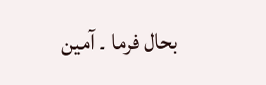بحال فرما ۔ آمین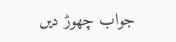جواب چھوڑ دیں